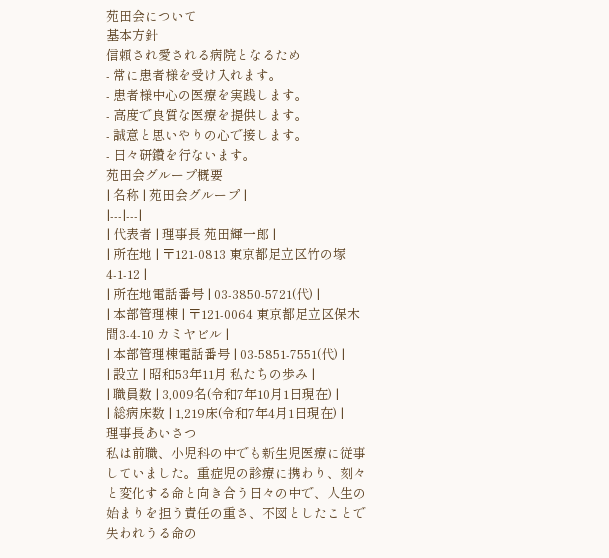苑田会について
基本方針
信頼され愛される病院となるため
- 常に患者様を受け入れます。
- 患者様中心の医療を実践します。
- 高度で良質な医療を提供します。
- 誠意と思いやりの心で接します。
- 日々研鑽を行ないます。
苑田会グループ概要
| 名称 | 苑田会グループ |
|---|---|
| 代表者 | 理事長 苑田輝一郎 |
| 所在地 | 〒121-0813 東京都足立区竹の塚4-1-12 |
| 所在地電話番号 | 03-3850-5721(代) |
| 本部管理棟 | 〒121-0064 東京都足立区保木間3-4-10 カミヤビル |
| 本部管理棟電話番号 | 03-5851-7551(代) |
| 設立 | 昭和53年11月 私たちの歩み |
| 職員数 | 3,009名(令和7年10月1日現在) |
| 総病床数 | 1,219床(令和7年4月1日現在) |
理事長あいさつ
私は前職、小児科の中でも新生児医療に従事していました。重症児の診療に携わり、刻々と変化する命と向き合う日々の中で、人生の始まりを担う責任の重さ、不図としたことで失われうる命の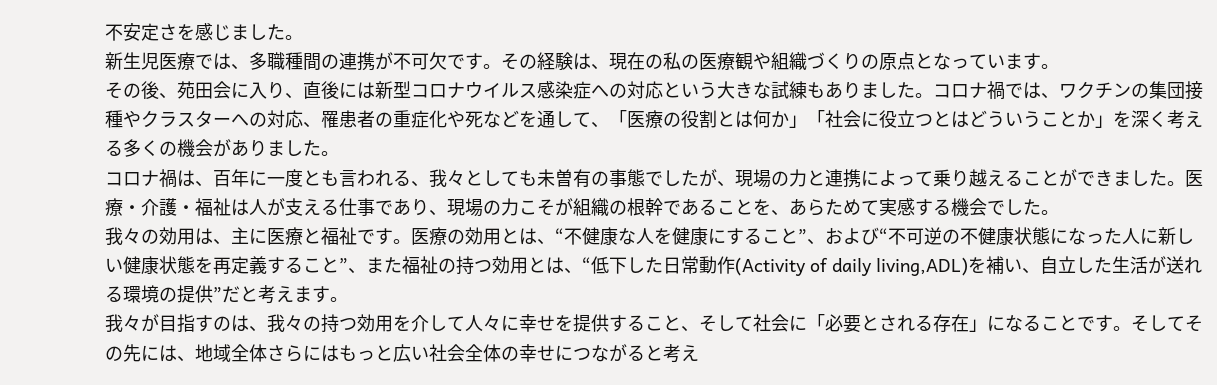不安定さを感じました。
新生児医療では、多職種間の連携が不可欠です。その経験は、現在の私の医療観や組織づくりの原点となっています。
その後、苑田会に入り、直後には新型コロナウイルス感染症への対応という大きな試練もありました。コロナ禍では、ワクチンの集団接種やクラスターへの対応、罹患者の重症化や死などを通して、「医療の役割とは何か」「社会に役立つとはどういうことか」を深く考える多くの機会がありました。
コロナ禍は、百年に一度とも言われる、我々としても未曽有の事態でしたが、現場の力と連携によって乗り越えることができました。医療・介護・福祉は人が支える仕事であり、現場の力こそが組織の根幹であることを、あらためて実感する機会でした。
我々の効用は、主に医療と福祉です。医療の効用とは、“不健康な人を健康にすること”、および“不可逆の不健康状態になった人に新しい健康状態を再定義すること”、また福祉の持つ効用とは、“低下した日常動作(Activity of daily living,ADL)を補い、自立した生活が送れる環境の提供”だと考えます。
我々が目指すのは、我々の持つ効用を介して人々に幸せを提供すること、そして社会に「必要とされる存在」になることです。そしてその先には、地域全体さらにはもっと広い社会全体の幸せにつながると考え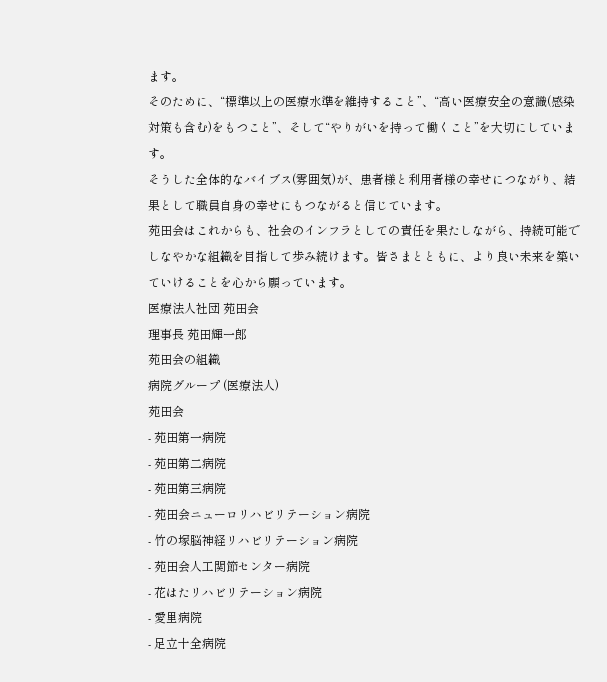ます。
そのために、“標準以上の医療水準を維持すること”、“高い医療安全の意識(感染対策も含む)をもつこと”、そして“やりがいを持って働くこと”を大切にしています。
そうした全体的なバイブス(雰囲気)が、患者様と利用者様の幸せにつながり、結果として職員自身の幸せにもつながると信じています。
苑田会はこれからも、社会のインフラとしての責任を果たしながら、持続可能でしなやかな組織を目指して歩み続けます。皆さまとともに、より良い未来を築いていけることを心から願っています。
医療法人社団 苑田会
理事長 苑田輝一郎
苑田会の組織
病院グループ (医療法人)
苑田会
- 苑田第一病院
- 苑田第二病院
- 苑田第三病院
- 苑田会ニューロリハビリテーション病院
- 竹の塚脳神経リハビリテーション病院
- 苑田会人工関節センター病院
- 花はたリハビリテーション病院
- 愛里病院
- 足立十全病院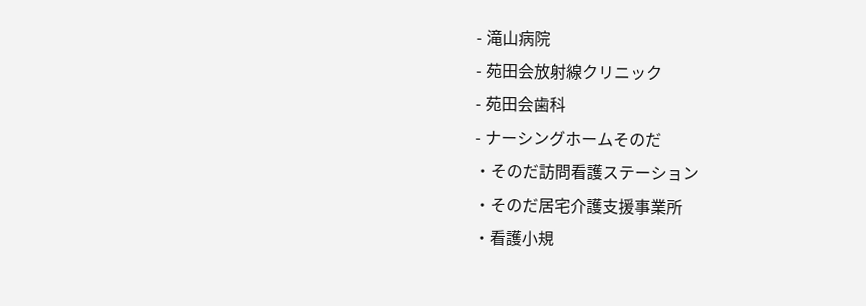- 滝山病院
- 苑田会放射線クリニック
- 苑田会歯科
- ナーシングホームそのだ
・そのだ訪問看護ステーション
・そのだ居宅介護支援事業所
・看護小規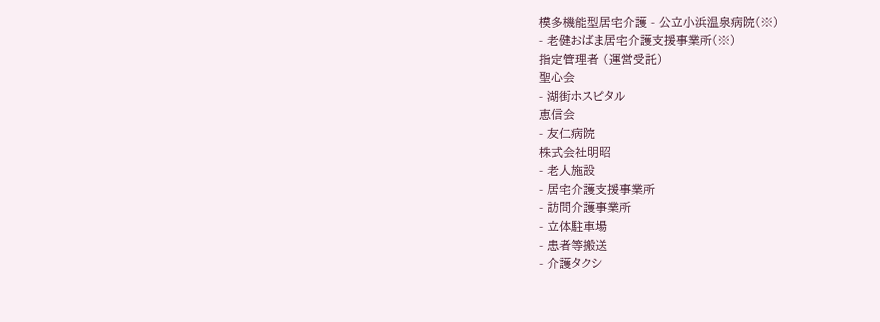模多機能型居宅介護 - 公立小浜温泉病院(※)
- 老健おばま居宅介護支援事業所(※)
指定管理者 (運営受託)
聖心会
- 湖街ホスピタル
恵信会
- 友仁病院
株式会社明昭
- 老人施設
- 居宅介護支援事業所
- 訪問介護事業所
- 立体駐車場
- 患者等搬送
- 介護タクシ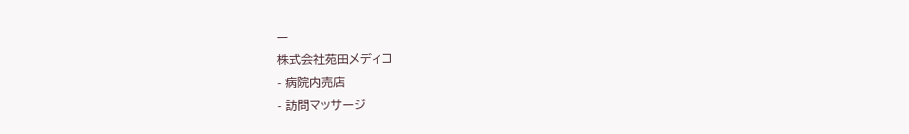ー
株式会社苑田メディコ
- 病院内売店
- 訪問マッサージ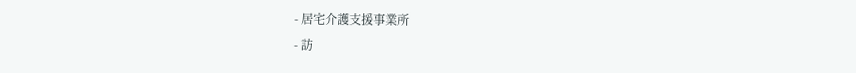- 居宅介護支援事業所
- 訪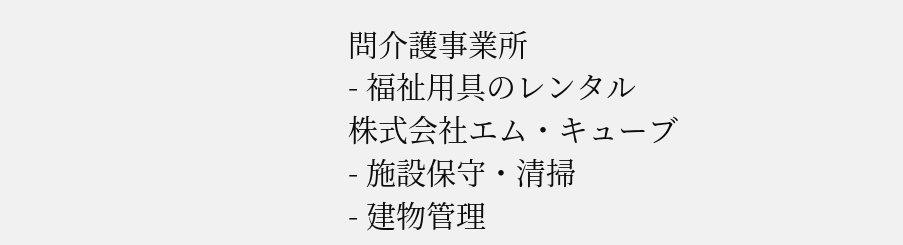問介護事業所
- 福祉用具のレンタル
株式会社エム・キューブ
- 施設保守・清掃
- 建物管理